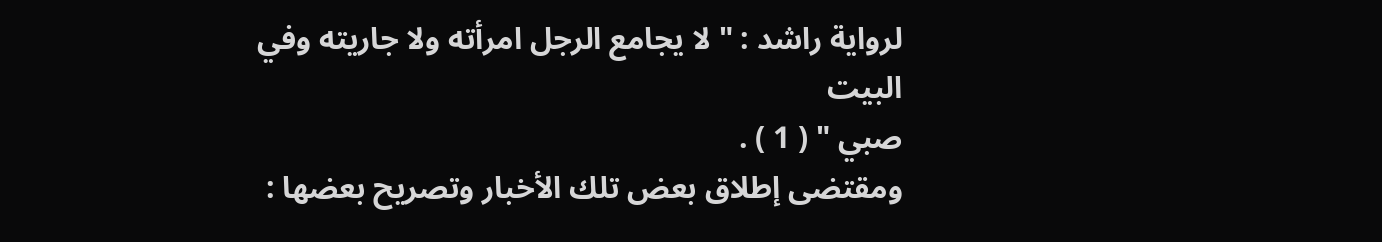لرواية راشد : " لا يجامع الرجل امرأته ولا جاريته وفي البيت
صبي " ( 1 ) .
ومقتضى إطلاق بعض تلك الأخبار وتصريح بعضها :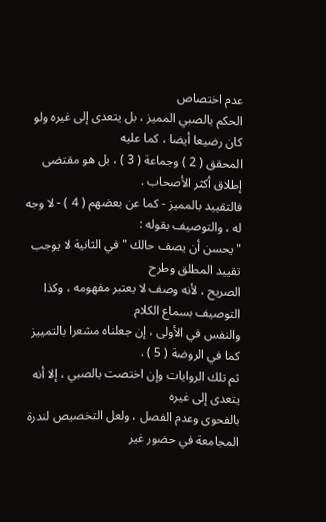عدم اختصاص
الحكم بالصبي المميز ، بل يتعدى إلى غيره ولو كان رضيعا أيضا ، كما عليه
المحقق ( 2 ) وجماعة ( 3 ) ، بل هو مقتضى إطلاق أكثر الأصحاب .
فالتقييد بالمميز - كما عن بعضهم ( 4 ) - لا وجه له ، والتوصيف بقوله :
" يحسن أن يصف حالك " في الثانية لا يوجب تقييد المطلق وطرح
الصريح ، لأنه وصف لا يعتبر مفهومه ، وكذا التوصيف بسماع الكلام
والنفس في الأولى ، إن جعلناه مشعرا بالتمييز كما في الروضة ( 5 ) .
ثم تلك الروايات وإن اختصت بالصبي ، إلا أنه يتعدى إلى غيره
بالفحوى وعدم الفصل ، ولعل التخصيص لندرة المجامعة في حضور غير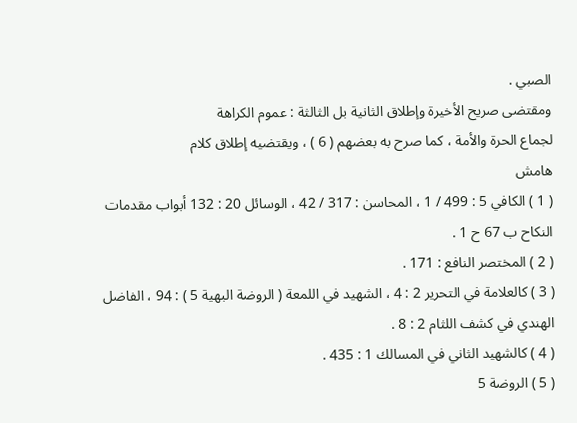الصبي .
ومقتضى صريح الأخيرة وإطلاق الثانية بل الثالثة : عموم الكراهة
لجماع الحرة والأمة ، كما صرح به بعضهم ( 6 ) ، ويقتضيه إطلاق كلام
هامش
( 1 ) الكافي 5 : 499 / 1 ، المحاسن : 317 / 42 ، الوسائل 20 : 132 أبواب مقدمات
النكاح ب 67 ح 1 .
( 2 ) المختصر النافع : 171 .
( 3 ) كالعلامة في التحرير 2 : 4 ، الشهيد في اللمعة ( الروضة البهية 5 ) : 94 ، الفاضل
الهندي في كشف اللثام 2 : 8 .
( 4 ) كالشهيد الثاني في المسالك 1 : 435 .
( 5 ) الروضة 5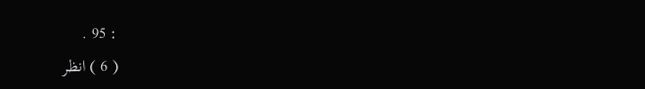: 95 .
( 6 ) انظر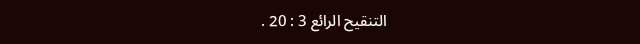التنقيح الرائع 3 : 20 .